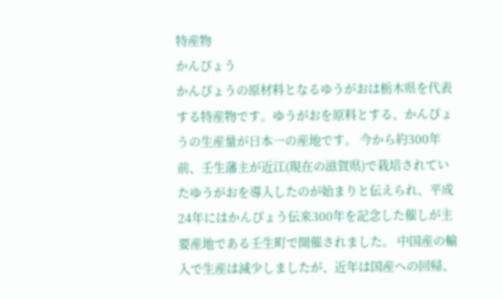特産物
かんぴょう
かんぴょうの原材料となるゆうがおは栃木県を代表する特産物です。ゆうがおを原料とする、かんぴょうの生産量が日本一の産地です。 今から約300年前、壬生藩主が近江(現在の滋賀県)で栽培されていたゆうがおを導入したのが始まりと伝えられ、平成24年にはかんぴょう伝来300年を記念した催しが主要産地である壬生町で開催されました。 中国産の輸入で生産は減少しましたが、近年は国産への回帰、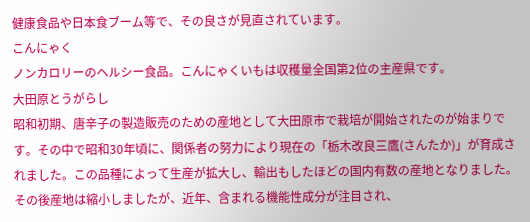健康食品や日本食ブーム等で、その良さが見直されています。
こんにゃく
ノンカロリーのヘルシー食品。こんにゃくいもは収穫量全国第2位の主産県です。
大田原とうがらし
昭和初期、唐辛子の製造販売のための産地として大田原市で栽培が開始されたのが始まりです。その中で昭和30年頃に、関係者の努力により現在の「栃木改良三鷹(さんたか)」が育成されました。この品種によって生産が拡大し、輸出もしたほどの国内有数の産地となりました。その後産地は縮小しましたが、近年、含まれる機能性成分が注目され、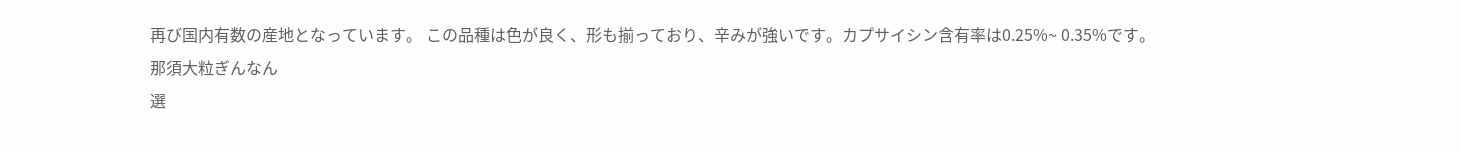再び国内有数の産地となっています。 この品種は色が良く、形も揃っており、辛みが強いです。カプサイシン含有率は0.25%~ 0.35%です。
那須大粒ぎんなん
選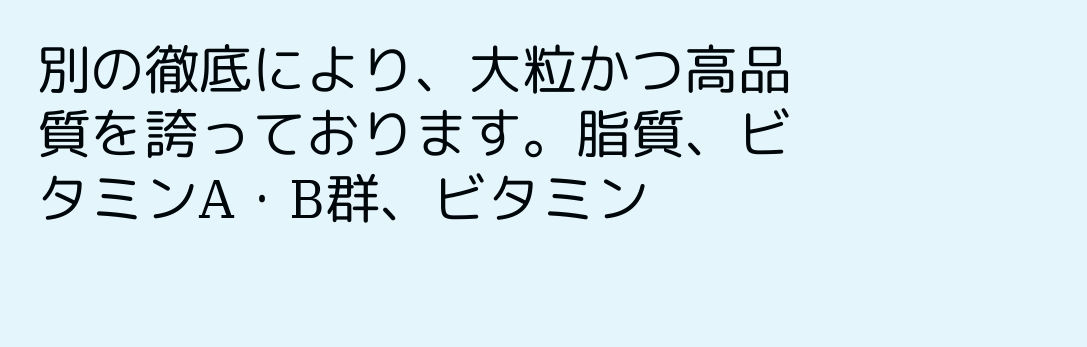別の徹底により、大粒かつ高品質を誇っております。脂質、ビタミンA・B群、ビタミン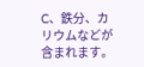C、鉄分、カリウムなどが含まれます。